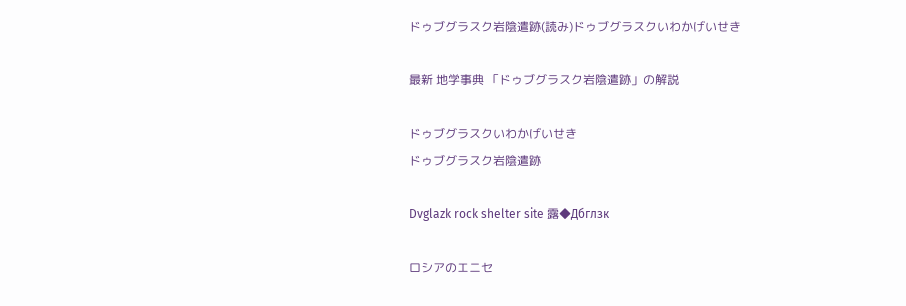ドゥブグラスク岩陰遣跡(読み)ドゥブグラスクいわかげいせき

最新 地学事典 「ドゥブグラスク岩陰遣跡」の解説

ドゥブグラスクいわかげいせき
ドゥブグラスク岩陰遣跡

Dvglazk rock shelter site 露◆Дбглзк

ロシアのエニセ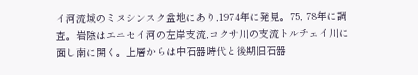イ河流域のミヌシンスク盆地にあり,1974年に発見。75, 78年に調査。岩陰はエニセイ河の左岸支流,コクサ川の支流トルチェイ川に面し南に開く。上層からは中石器時代と後期旧石器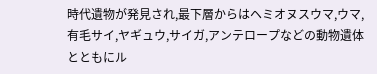時代遺物が発見され,最下層からはヘミオヌスウマ,ウマ,有毛サイ,ヤギュウ,サイガ,アンテロープなどの動物遺体とともにル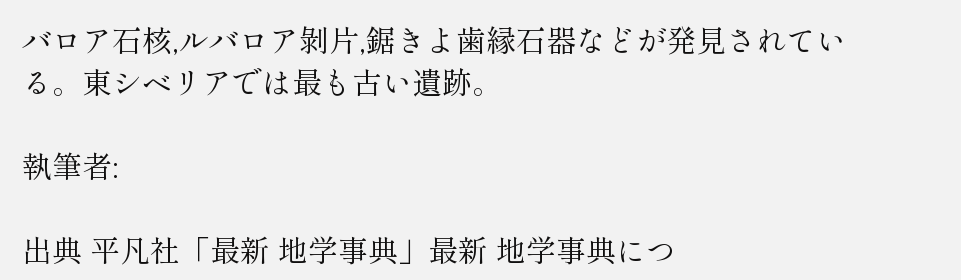バロア石核,ルバロア剝片,鋸きよ歯縁石器などが発見されている。東シベリアでは最も古い遺跡。

執筆者:

出典 平凡社「最新 地学事典」最新 地学事典につ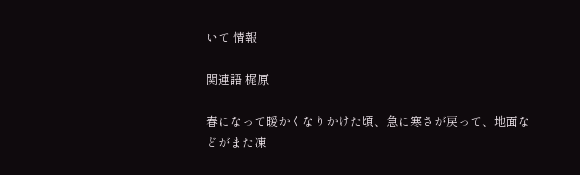いて 情報

関連語 梶原

春になって暖かくなりかけた頃、急に寒さが戻って、地面などがまた凍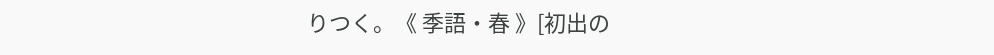りつく。《 季語・春 》[初出の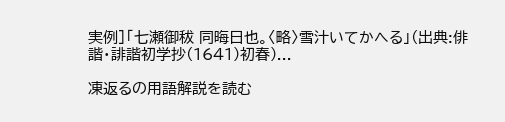実例]「七瀬御秡 同晦日也。〈略〉雪汁いてかへる」(出典:俳諧・誹諧初学抄(1641)初春)...

凍返るの用語解説を読む